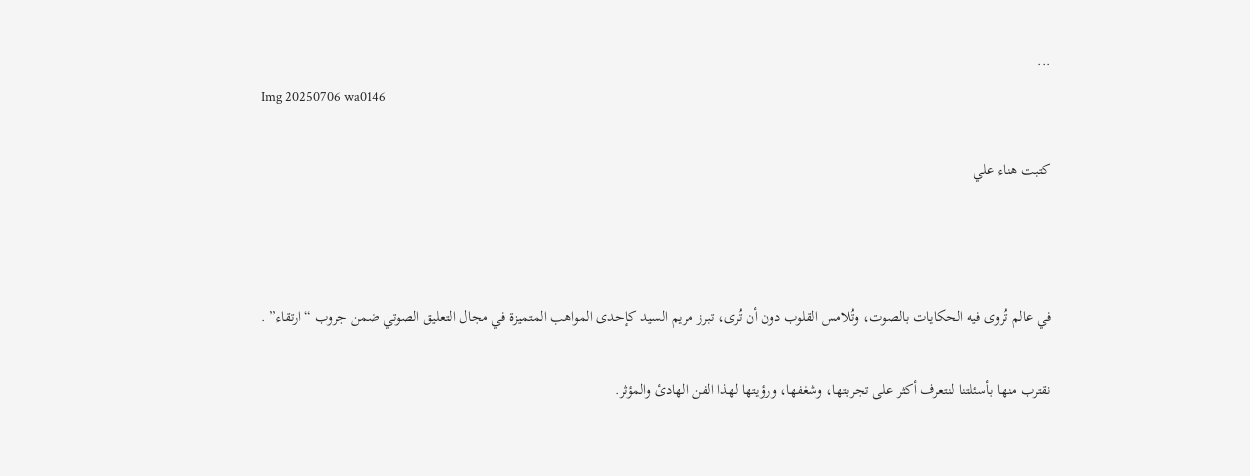...
Img 20250706 wa0146

كتبت هناء علي



في عالم تُروى فيه الحكايات بالصوت، وتُلامس القلوب دون أن تُرى، تبرز مريم السيد كإحدى المواهب المتميزة في مجال التعليق الصوتي ضمن جروب “ارتقاء” .

نقترب منها بأسئلتنا لنتعرف أكثر على تجربتها، وشغفها، ورؤيتها لهذا الفن الهادئ والمؤثر.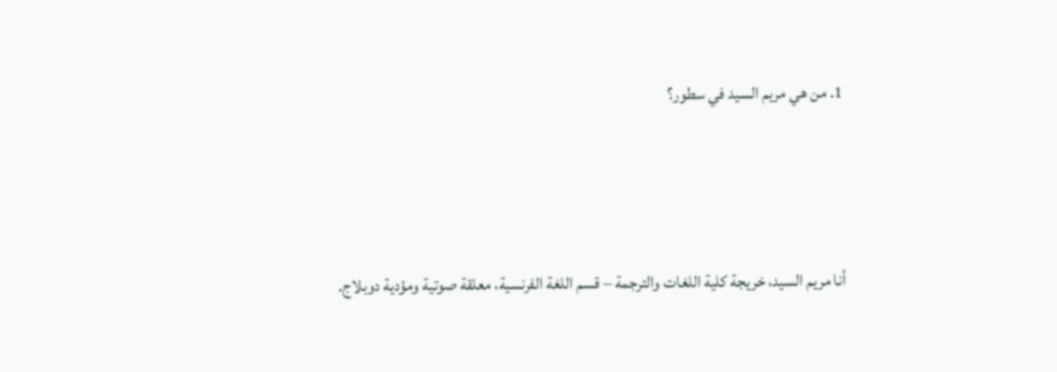1. من هي مريم السيد في سطور؟



أنا مريم السيد، خريجة كلية اللغات والترجمة – قسم اللغة الفرنسية، معلقة صوتية ومؤدية دوبلاج.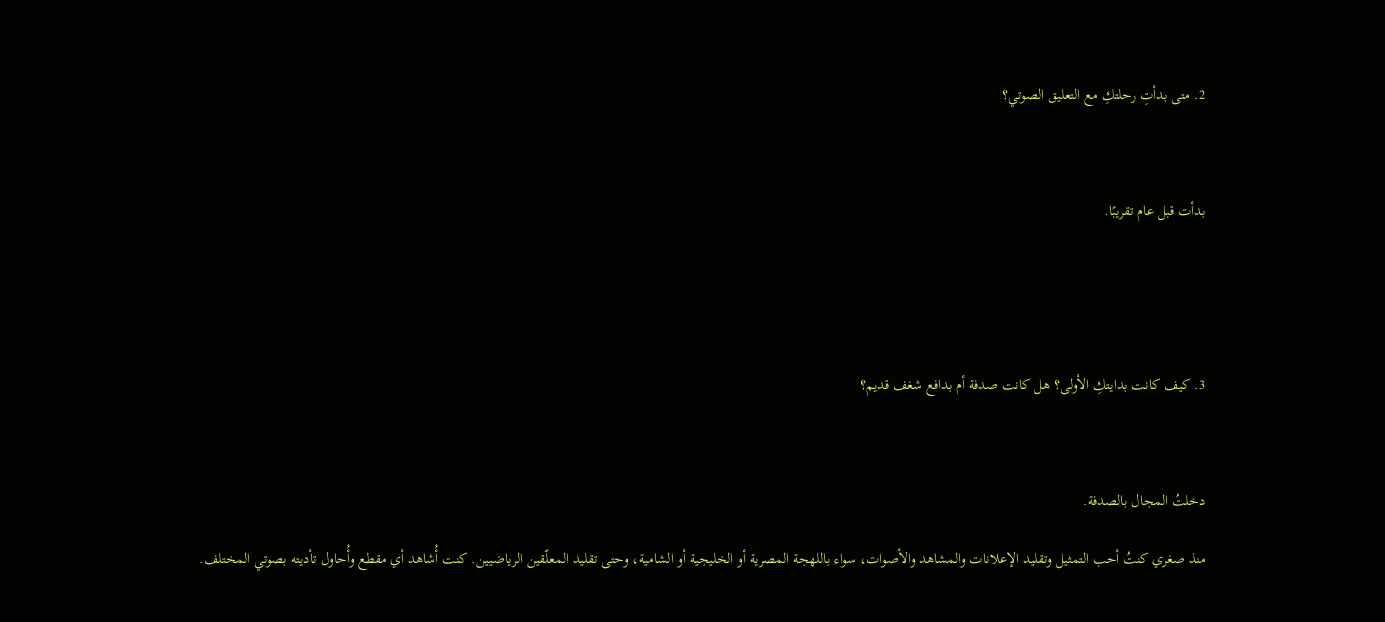2. متى بدأتِ رحلتكِ مع التعليق الصوتي؟



بدأت قبل عام تقريبًا.





3. كيف كانت بدايتكِ الأولى؟ هل كانت صدفة أم بدافع شغف قديم؟



دخلتُ المجال بالصدفة.

منذ صغري كنتُ أحب التمثيل وتقليد الإعلانات والمشاهد والأصوات، سواء باللهجة المصرية أو الخليجية أو الشامية، وحتى تقليد المعلّقين الرياضيين. كنت أُشاهد أي مقطع وأُحاول تأديته بصوتي المختلف.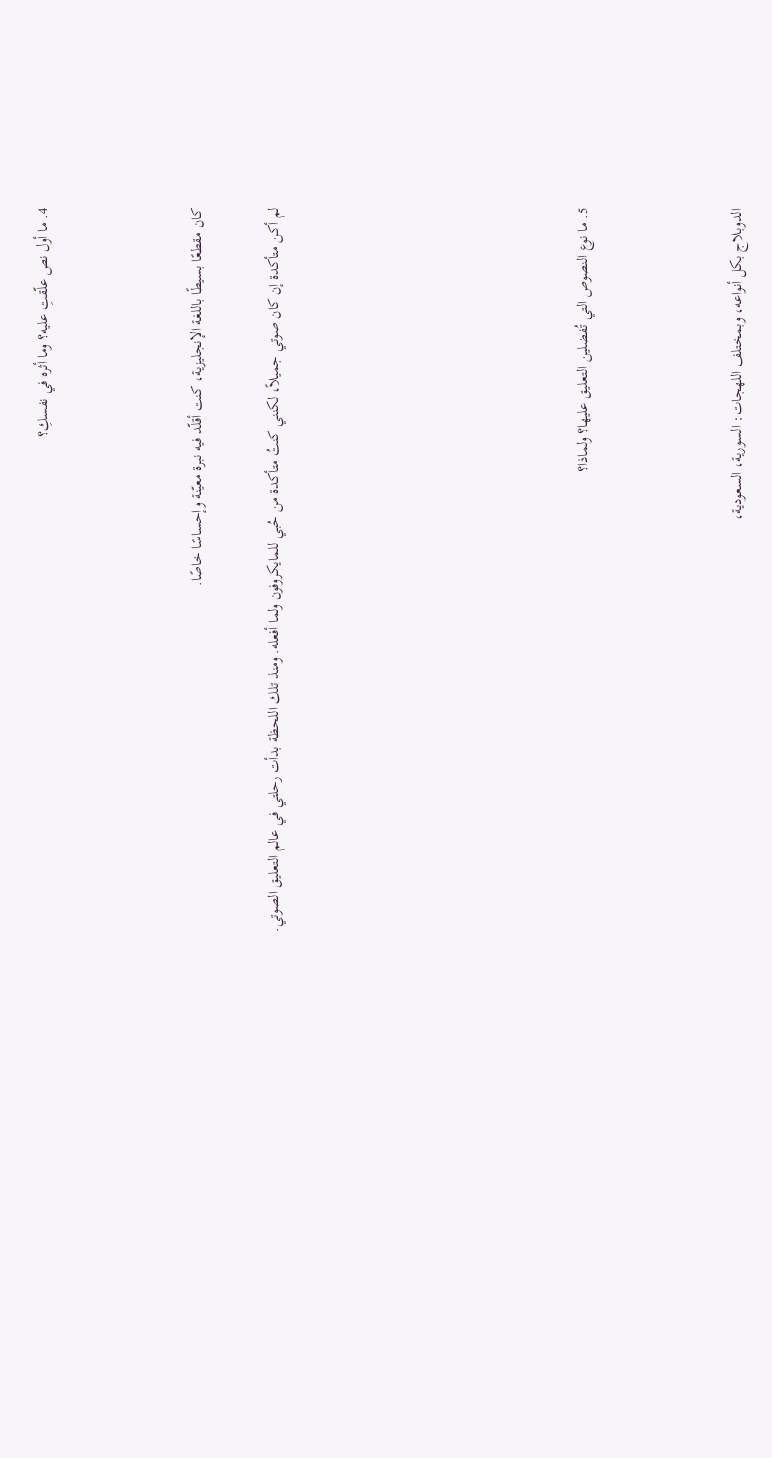4. ما أول نص علّقتِ عليه؟ وما أثره في نفسكِ؟



كان مقطعًا بسيطًا باللغة الإنجليزية، كنت أقلّد فيه نبرة معيّنة وإحساسًا خاصًا.

لم أكن متأكدة إن كان صوتي جميلاً، لكنني كنتُ متأكدة من حُبي للمايكروفون ولما أفعله. ومنذ تلك اللحظة بدأت رحلتي في عالم التعليق الصوتي.







5. ما نوع النصوص التي تُفضلين التعليق عليها؟ ولماذا؟



الدوبلاج بكل أنواعه، وبمختلف اللهجات: السورية، السعودية،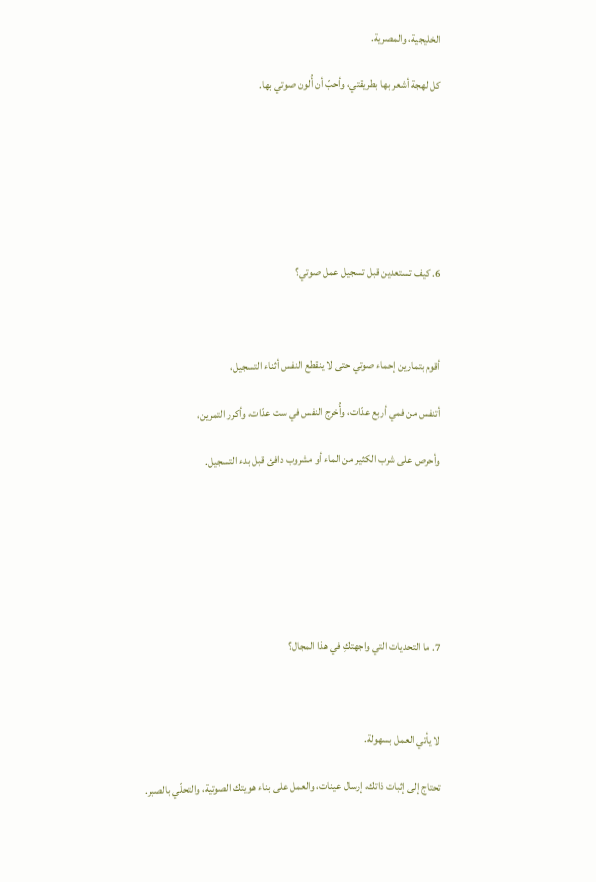الخليجية، والمصرية.

كل لهجة أشعر بها بطريقتي، وأحبّ أن أُلون صوتي بها.







6. كيف تستعدين قبل تسجيل عمل صوتي؟



أقوم بتمارين إحماء صوتي حتى لا ينقطع النفس أثناء التسجيل،

أتنفس من فمي أربع عدّات، وأُخرج النفس في ست عدّات، وأكرر التمرين،

وأحرص على شرب الكثير من الماء أو مشروب دافئ قبل بدء التسجيل.







7. ما التحديات التي واجهتكِ في هذا المجال؟



لا يأتي العمل بسهولة.

تحتاج إلى إثبات ذاتك، إرسال عينات، والعمل على بناء هويتك الصوتية، والتحلّي بالصبر.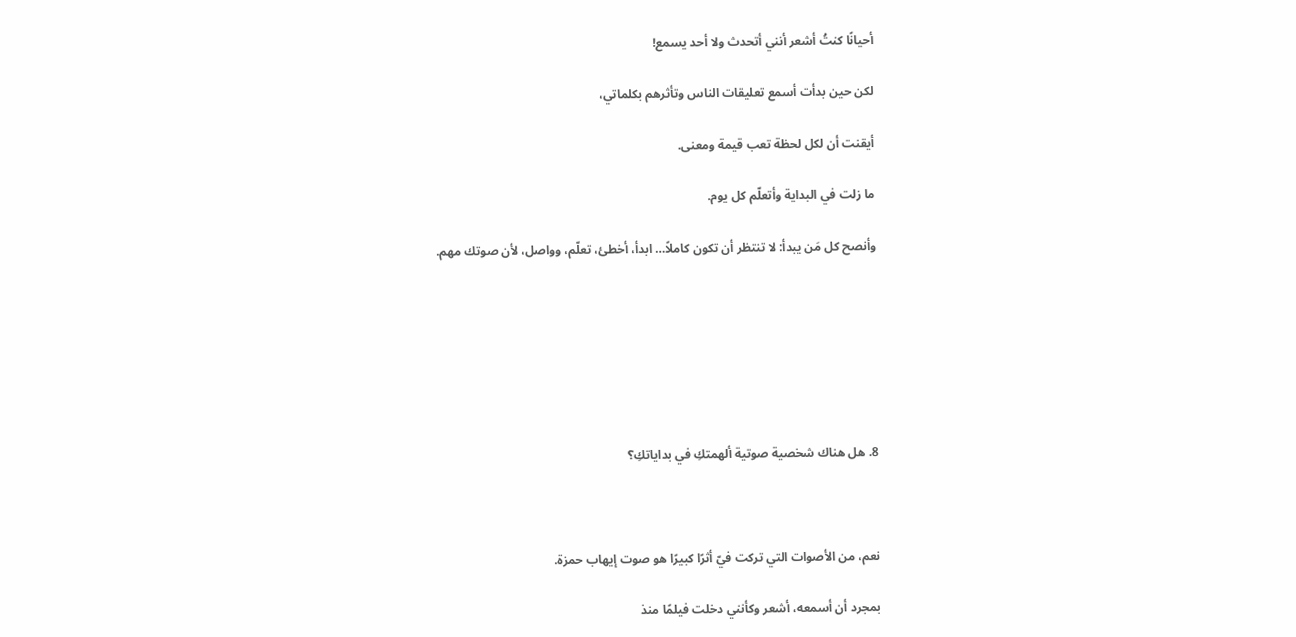أحيانًا كنتُ أشعر أنني أتحدث ولا أحد يسمع!

لكن حين بدأت أسمع تعليقات الناس وتأثرهم بكلماتي،

أيقنت أن لكل لحظة تعب قيمة ومعنى.

ما زلت في البداية وأتعلّم كل يوم.

وأنصح كل مَن يبدأ: لا تنتظر أن تكون كاملاً… ابدأ، أخطئ، تعلّم، وواصل، لأن صوتك مهم.







8. هل هناك شخصية صوتية ألهمتكِ في بداياتكِ؟



نعم، من الأصوات التي تركت فيّ أثرًا كبيرًا هو صوت إيهاب حمزة.

بمجرد أن أسمعه، أشعر وكأنني دخلت فيلمًا منذ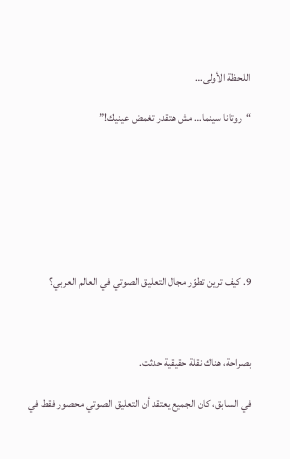اللحظة الأولى…

“روتانا سينما… مش هتقدر تغمض عينيك!”







9. كيف ترين تطوّر مجال التعليق الصوتي في العالم العربي؟



بصراحة، هناك نقلة حقيقية حدثت.

في السابق، كان الجميع يعتقد أن التعليق الصوتي محصور فقط في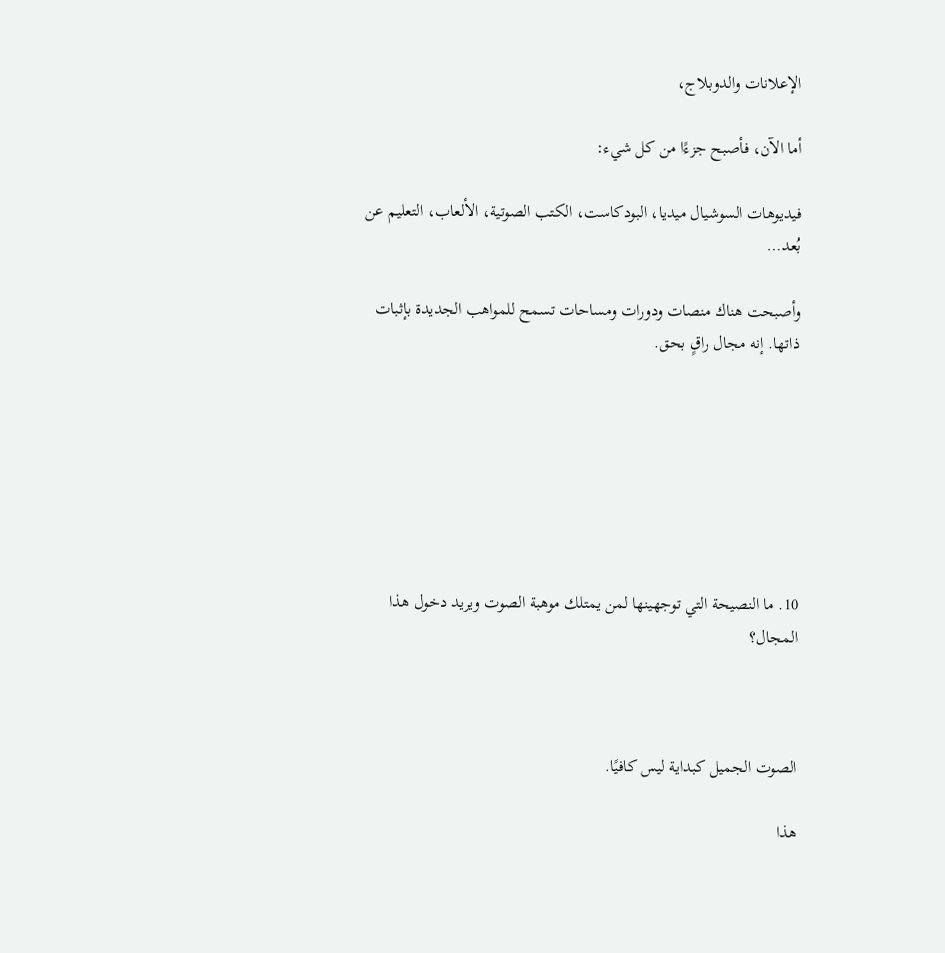الإعلانات والدوبلاج،

أما الآن، فأصبح جزءًا من كل شيء:

فيديوهات السوشيال ميديا، البودكاست، الكتب الصوتية، الألعاب، التعليم عن بُعد…

وأصبحت هناك منصات ودورات ومساحات تسمح للمواهب الجديدة بإثبات ذاتها. إنه مجال راقٍ بحق.







10. ما النصيحة التي توجهينها لمن يمتلك موهبة الصوت ويريد دخول هذا المجال؟



الصوت الجميل كبداية ليس كافيًا.

هذا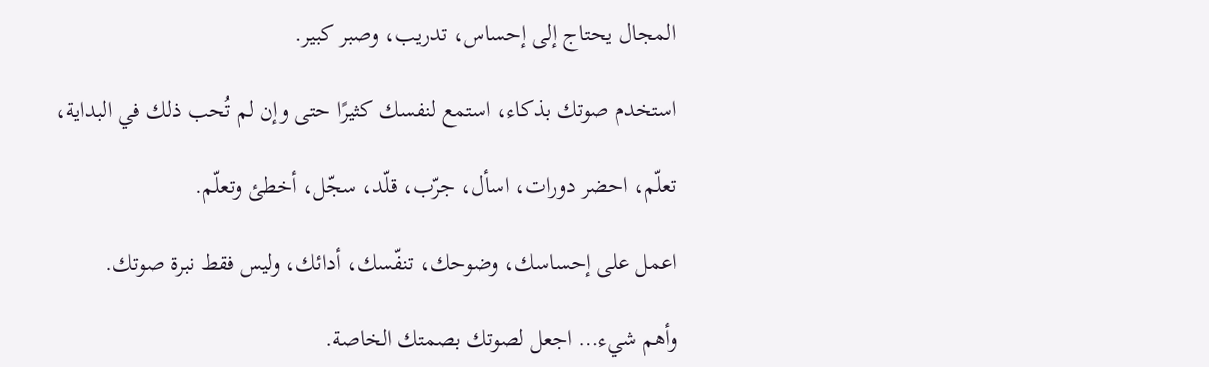المجال يحتاج إلى إحساس، تدريب، وصبر كبير.

استخدم صوتك بذكاء، استمع لنفسك كثيرًا حتى وإن لم تُحب ذلك في البداية،

تعلّم، احضر دورات، اسأل، جرّب، قلّد، سجّل، أخطئ وتعلّم.

اعمل على إحساسك، وضوحك، تنفّسك، أدائك، وليس فقط نبرة صوتك.

وأهم شيء… اجعل لصوتك بصمتك الخاصة.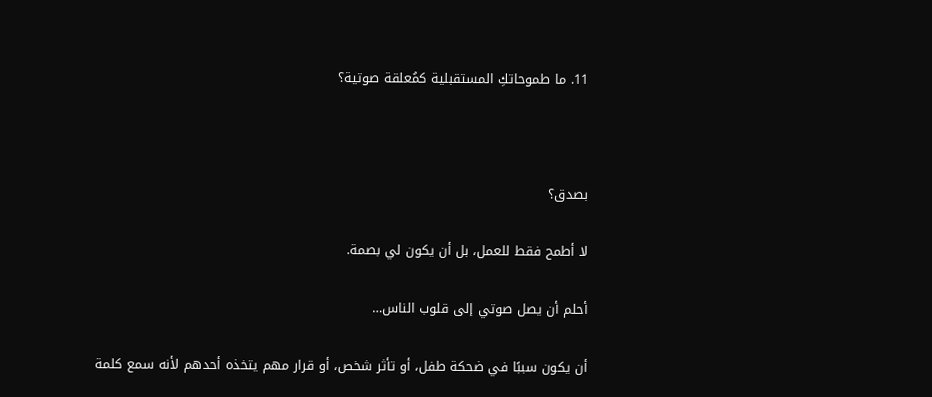11. ما طموحاتكِ المستقبلية كمُعلقة صوتية؟



بصدق؟

لا أطمح فقط للعمل، بل أن يكون لي بصمة.

أحلم أن يصل صوتي إلى قلوب الناس…

أن يكون سببًا في ضحكة طفل، أو تأثر شخص، أو قرار مهم يتخذه أحدهم لأنه سمع كلمة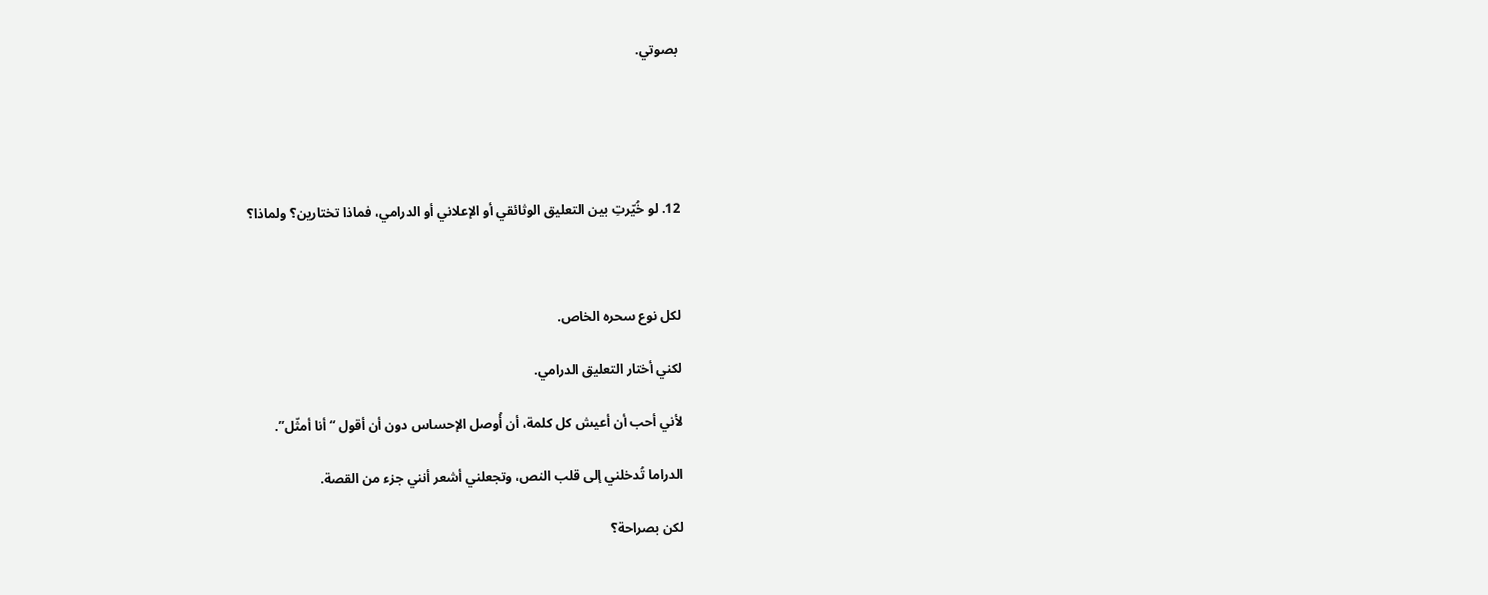بصوتي.





12. لو خُيّرتِ بين التعليق الوثائقي أو الإعلاني أو الدرامي، فماذا تختارين؟ ولماذا؟



لكل نوع سحره الخاص.

لكني أختار التعليق الدرامي.

لأني أحب أن أعيش كل كلمة، أن أُوصل الإحساس دون أن أقول “أنا أمثّل”.

الدراما تُدخلني إلى قلب النص، وتجعلني أشعر أنني جزء من القصة.

لكن بصراحة؟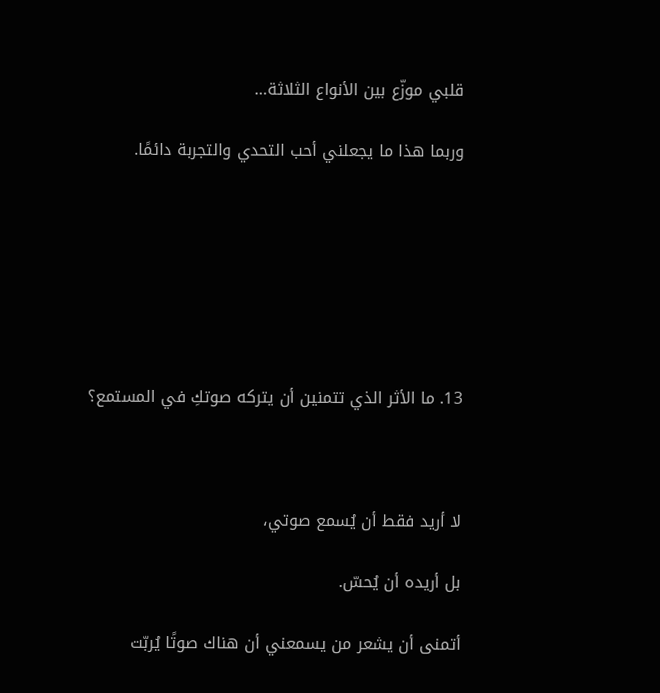قلبي موزّع بين الأنواع الثلاثة…

وربما هذا ما يجعلني أحب التحدي والتجربة دائمًا.







13. ما الأثر الذي تتمنين أن يتركه صوتكِ في المستمع؟



لا أريد فقط أن يُسمع صوتي،

بل أريده أن يُحسّ.

أتمنى أن يشعر من يسمعني أن هناك صوتًا يُربّت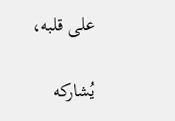على قلبه،

يُشاركه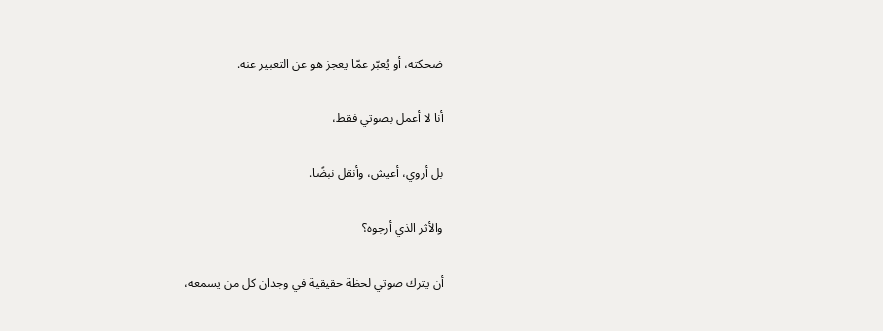ضحكته، أو يُعبّر عمّا يعجز هو عن التعبير عنه.

أنا لا أعمل بصوتي فقط،

بل أروي، أعيش، وأنقل نبضًا.

والأثر الذي أرجوه؟

أن يترك صوتي لحظة حقيقية في وجدان كل من يسمعه،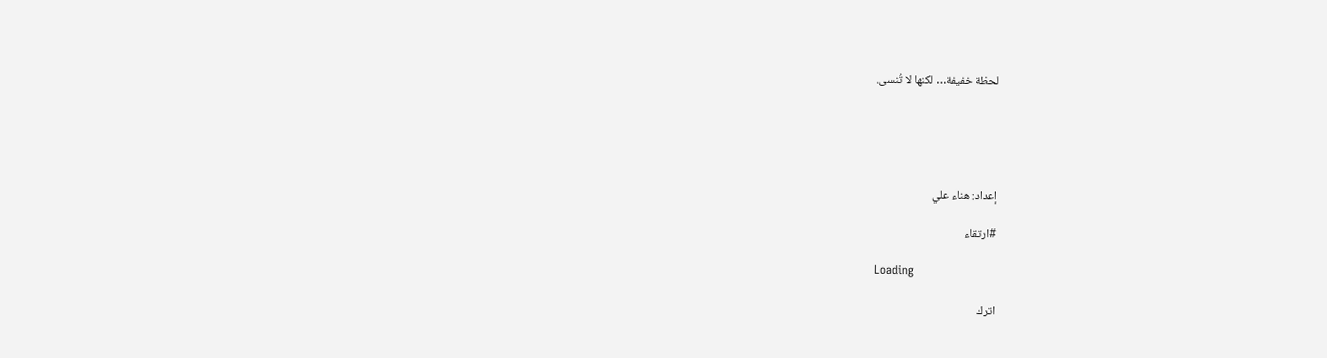لحظة خفيفة… لكنها لا تُنسى.





إعداد: هناء علي

#ارتقاء

Loading

اترك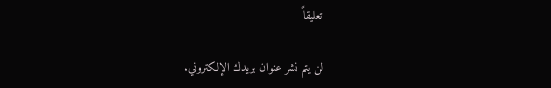تعليقاً

لن يتم نشر عنوان بريدك الإلكتروني.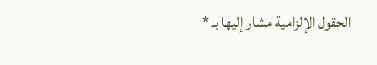الحقول الإلزامية مشار إليها بـ *